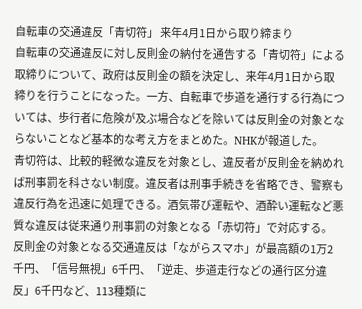自転車の交通違反「青切符」 来年4月1日から取り締まり
自転車の交通違反に対し反則金の納付を通告する「青切符」による取締りについて、政府は反則金の額を決定し、来年4月1日から取締りを行うことになった。一方、自転車で歩道を通行する行為については、歩行者に危険が及ぶ場合などを除いては反則金の対象とならないことなど基本的な考え方をまとめた。NHKが報道した。
青切符は、比較的軽微な違反を対象とし、違反者が反則金を納めれば刑事罰を科さない制度。違反者は刑事手続きを省略でき、警察も違反行為を迅速に処理できる。酒気帯び運転や、酒酔い運転など悪質な違反は従来通り刑事罰の対象となる「赤切符」で対応する。
反則金の対象となる交通違反は「ながらスマホ」が最高額の1万2千円、「信号無視」6千円、「逆走、歩道走行などの通行区分違反」6千円など、113種類に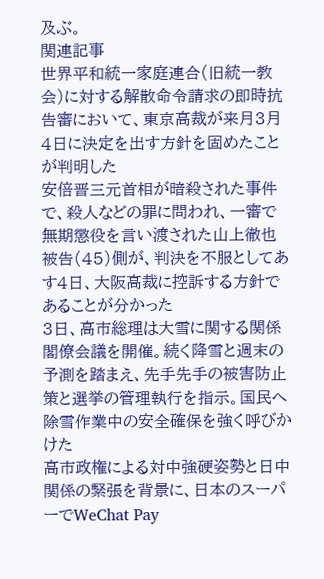及ぶ。
関連記事
世界平和統一家庭連合(旧統一教会)に対する解散命令請求の即時抗告審において、東京高裁が来月3月4日に決定を出す方針を固めたことが判明した
安倍晋三元首相が暗殺された事件で、殺人などの罪に問われ、一審で無期懲役を言い渡された山上徹也被告(45)側が、判決を不服としてあす4日、大阪高裁に控訴する方針であることが分かった
3日、高市総理は大雪に関する関係閣僚会議を開催。続く降雪と週末の予測を踏まえ、先手先手の被害防止策と選挙の管理執行を指示。国民へ除雪作業中の安全確保を強く呼びかけた
高市政権による対中強硬姿勢と日中関係の緊張を背景に、日本のスーパーでWeChat Pay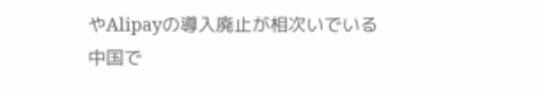やAlipayの導入廃止が相次いでいる
中国で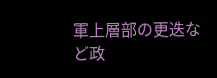軍上層部の更迭など政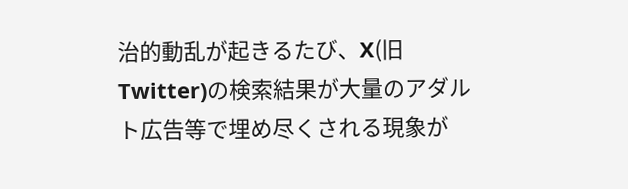治的動乱が起きるたび、X(旧Twitter)の検索結果が大量のアダルト広告等で埋め尽くされる現象が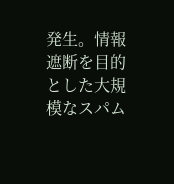発生。情報遮断を目的とした大規模なスパム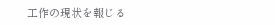工作の現状を報じる